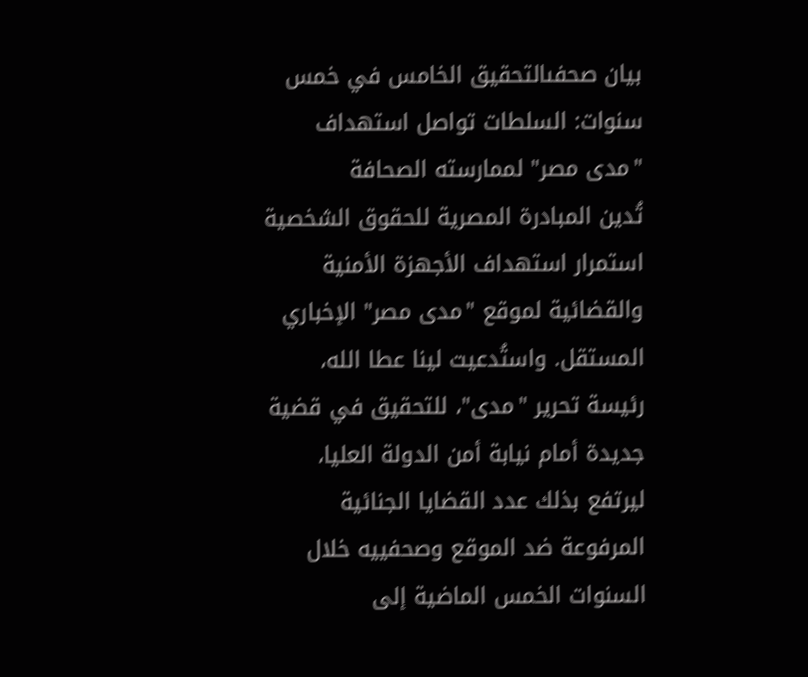بيان صحفىالتحقيق الخامس في خمس سنوات: السلطات تواصل استهداف "مدى مصر" لممارسته الصحافة
تُدين المبادرة المصرية للحقوق الشخصية استمرار استهداف الأجهزة الأمنية والقضائية لموقع "مدى مصر" الإخباري المستقل. واستُدعيت لينا عطا الله، رئيسة تحرير "مدى"، للتحقيق في قضية جديدة أمام نيابة أمن الدولة العليا، ليرتفع بذلك عدد القضايا الجنائية المرفوعة ضد الموقع وصحفييه خلال السنوات الخمس الماضية إلى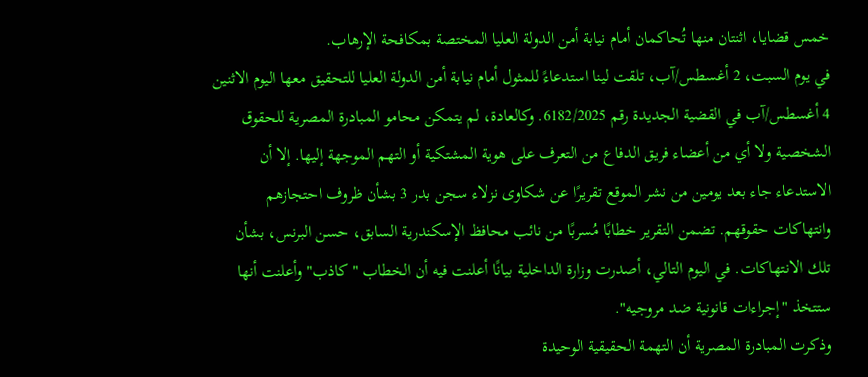خمس قضايا، اثنتان منها تُحاكمان أمام نيابة أمن الدولة العليا المختصة بمكافحة الإرهاب.
في يوم السبت، 2 أغسطس/آب، تلقت لينا استدعاءً للمثول أمام نيابة أمن الدولة العليا للتحقيق معها اليوم الاثنين 4 أغسطس/آب في القضية الجديدة رقم 6182/2025. وكالعادة، لم يتمكن محامو المبادرة المصرية للحقوق الشخصية ولا أي من أعضاء فريق الدفاع من التعرف على هوية المشتكية أو التهم الموجهة إليها. إلا أن الاستدعاء جاء بعد يومين من نشر الموقع تقريرًا عن شكاوى نزلاء سجن بدر 3 بشأن ظروف احتجازهم وانتهاكات حقوقهم. تضمن التقرير خطابًا مُسربًا من نائب محافظ الإسكندرية السابق، حسن البرنس، بشأن تلك الانتهاكات. في اليوم التالي، أصدرت وزارة الداخلية بيانًا أعلنت فيه أن الخطاب "كاذب" وأعلنت أنها ستتخذ "إجراءات قانونية ضد مروجيه".
وذكرت المبادرة المصرية أن التهمة الحقيقية الوحيدة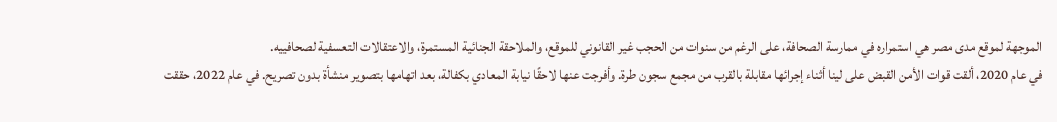الموجهة لموقع مدى مصر هي استمراره في ممارسة الصحافة، على الرغم من سنوات من الحجب غير القانوني للموقع، والملاحقة الجنائية المستمرة، والاعتقالات التعسفية لصحافييه.
في عام 2020، ألقت قوات الأمن القبض على لينا أثناء إجرائها مقابلة بالقرب من مجمع سجون طرة. وأفرجت عنها لاحقًا نيابة المعادي بكفالة، بعد اتهامها بتصوير منشأة بدون تصريح. في عام 2022، حققت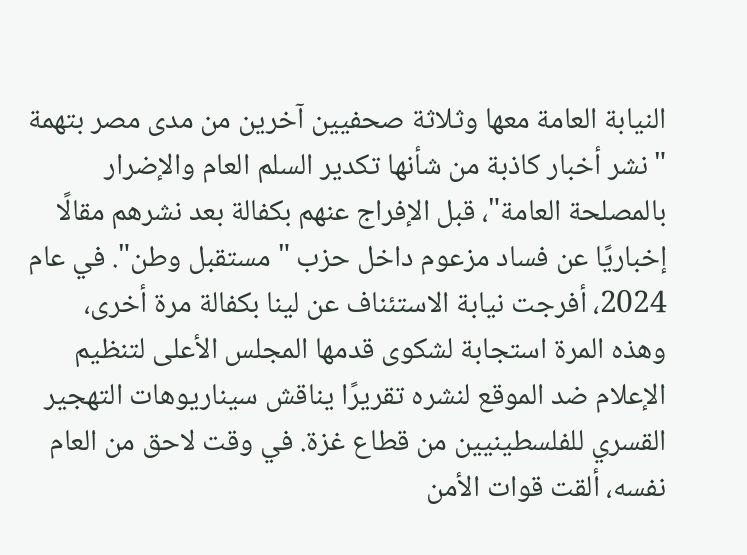النيابة العامة معها وثلاثة صحفيين آخرين من مدى مصر بتهمة "نشر أخبار كاذبة من شأنها تكدير السلم العام والإضرار بالمصلحة العامة"، قبل الإفراج عنهم بكفالة بعد نشرهم مقالًا إخباريًا عن فساد مزعوم داخل حزب "مستقبل وطن". في عام 2024، أفرجت نيابة الاستئناف عن لينا بكفالة مرة أخرى، وهذه المرة استجابة لشكوى قدمها المجلس الأعلى لتنظيم الإعلام ضد الموقع لنشره تقريرًا يناقش سيناريوهات التهجير القسري للفلسطينيين من قطاع غزة. في وقت لاحق من العام نفسه، ألقت قوات الأمن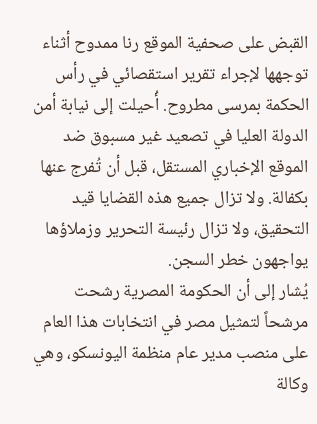القبض على صحفية الموقع رنا ممدوح أثناء توجهها لإجراء تقرير استقصائي في رأس الحكمة بمرسى مطروح. أُحيلت إلى نيابة أمن الدولة العليا في تصعيد غير مسبوق ضد الموقع الإخباري المستقل، قبل أن تُفرج عنها بكفالة. ولا تزال جميع هذه القضايا قيد التحقيق، ولا تزال رئيسة التحرير وزملاؤها يواجهون خطر السجن.
يُشار إلى أن الحكومة المصرية رشحت مرشحاً لتمثيل مصر في انتخابات هذا العام على منصب مدير عام منظمة اليونسكو، وهي وكالة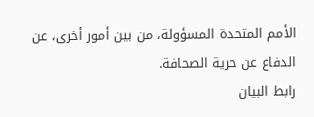الأمم المتحدة المسؤولة، من بين أمور أخرى، عن الدفاع عن حرية الصحافة.
رابط البيان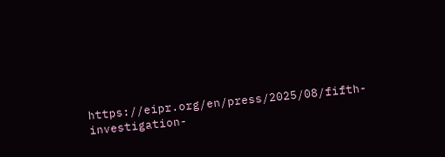https://eipr.org/en/press/2025/08/fifth-investigation-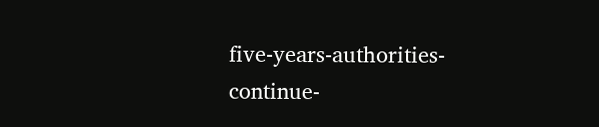five-years-authorities-continue-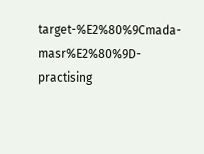target-%E2%80%9Cmada-masr%E2%80%9D-practising